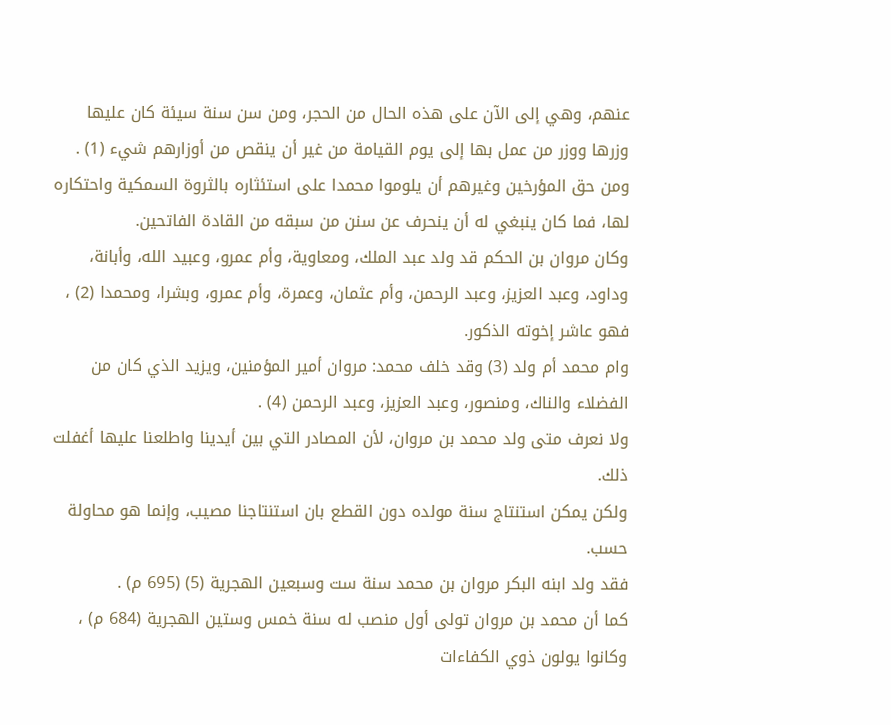عنهم، وهي إلى الآن على هذه الحال من الحجر، ومن سن سنة سيئة كان عليها وزرها ووزر من عمل بها إلى يوم القيامة من غير أن ينقص من أوزارهم شيء (1) .
ومن حق المؤرخين وغيرهم أن يلوموا محمدا على استئثاره بالثروة السمكية واحتكاره لها، فما كان ينبغي له أن ينحرف عن سنن من سبقه من القادة الفاتحين.
وكان مروان بن الحكم قد ولد عبد الملك، ومعاوية، وأم عمرو، وعبيد الله، وأبانة، وداود، وعبد العزيز، وعبد الرحمن، وأم عثمان، وعمرة، وأم عمرو، وبشرا، ومحمدا (2) ، فهو عاشر إخوته الذكور.
وام محمد أم ولد (3) وقد خلف محمد: مروان أمير المؤمنين، ويزيد الذي كان من الفضلاء والناك، ومنصور، وعبد العزيز، وعبد الرحمن (4) .
ولا نعرف متى ولد محمد بن مروان، لأن المصادر التي بين أيدينا واطلعنا عليها أغفلت ذلك.
ولكن يمكن استنتاج سنة مولده دون القطع بان استنتاجنا مصيب، وإنما هو محاولة حسب.
فقد ولد ابنه البكر مروان بن محمد سنة ست وسبعين الهجرية (5) (695 م) .
كما أن محمد بن مروان تولى أول منصب له سنة خمس وستين الهجرية (684 م) ، وكانوا يولون ذوي الكفاءات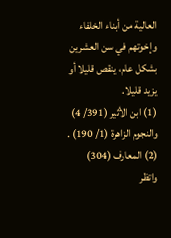العالية من أبناء الخلفاء وإخوتهم في سن العشرين بشكل عام، ينقص قليلا أو يزيد قليلا.
(1) ابن الأثير (391/ 4) والنجوم الزاهرة (1/ 190) .
(2) المعارف (304) واتظر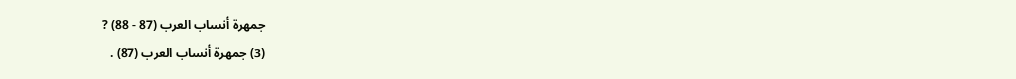جمهرة أنساب العرب (87 - 88) ?
(3) جمهرة أنساب العرب (87) .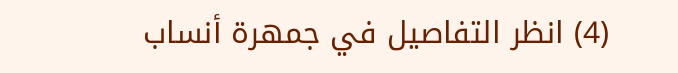(4) انظر التفاصيل في جمهرة أنساب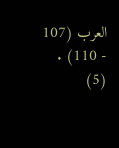العرب (107 - 110) .
(5)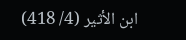ابن الأثير (4/ 418)